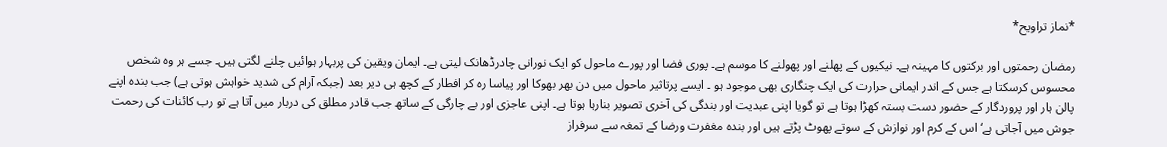*نماز تراویح*

رمضان رحمتوں اور برکتوں کا مہینہ ہے۔ نیکیوں کے پھلنے اور پھولنے کا موسم ہے۔ پوری فضا اور پورے ماحول کو ایک نورانی چادرڈھانک لیتی ہے۔ ایمان ویقین کی پربہار ہوائیں چلنے لگتی ہیں۔ جسے ہر وہ شخص محسوس کرسکتا ہے جس کے اندر ایمانی حرارت کی ایک چنگاری بھی موجود ہو ۔ ایسے پرتاثیر ماحول میں دن بھر بھوکا اور پیاسا رہ کر افطار کے کچھ ہی دیر بعد (جبکہ آرام کی شدید خواہش ہوتی ہے) جب بندہ اپنے پالن ہار اور پروردگار کے حضور دست بستہ کھڑا ہوتا ہے تو گویا اپنی عبدیت اور بندگی کی آخری تصویر بنارہا ہوتا ہے۔ اپنی عاجزی اور بے چارگی کے ساتھ جب قادر مطلق کی دربار میں آتا ہے تو رب کائنات کی رحمت جوش میں آجاتی ہے‘ اس کے کرم اور نوازش کے سوتے پھوٹ پڑتے ہیں اور بندہ مغفرت ورضا کے تمغہ سے سرفراز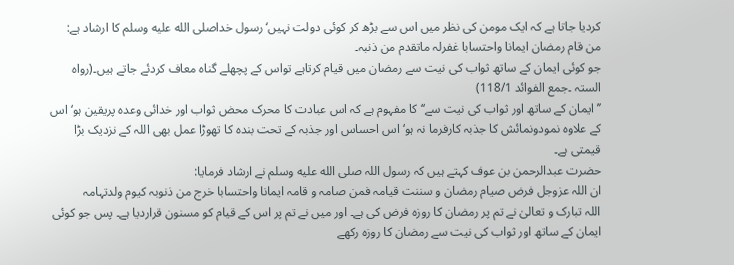کردیا جاتا ہے کہ ایک مومن کی نظر میں اس سے بڑھ کر کوئی دولت نہیں‘ رسول خداصلى الله عليه وسلم کا ارشاد ہے:
من قام رمضان ایمانا واحتسابا غفرلہ ماتقدم من ذنبہ۔
جو کوئی ایمان کے ساتھ ثواب کی نیت سے رمضان میں قیام کرتاہے تواس کے پچھلے گناہ معاف کردئے جاتے ہیں۔(رواہ الستہ ۔جمع الفوائد 118/1)
’’ ایمان کے ساتھ اور ثواب کی نیت سے‘‘ کا مفہوم ہے کہ اس عبادت کا محرک محض ثواب اور خدائی وعدہ پریقین ہو‘ اس کے علاوہ نمودونمائش کا جذبہ کارفرما نہ ہو‘ اس احساس اور جذبہ کے تحت بندہ کا تھوڑا عمل بھی اللہ کے نزدیک بڑا قیمتی ہے۔
حضرت عبدالرحمن بن عوف کہتے ہیں کہ رسول اللہ صلى الله عليه وسلم نے ارشاد فرمایا:
ان اللہ عزوجل فرض صیام رمضان و سننت قیامہ فمن صامہ و قامہ ایمانا واحتسابا خرج من ذنوبہ کیوم ولدتہامہ
اللہ تبارک و تعالیٰ نے تم پر رمضان کا روزہ فرض کی ہے۔ اور میں نے تم پر اس کے قیام کو مسنون قراردیا ہے۔ پس جو کوئی ایمان کے ساتھ اور ثواب کی نیت سے رمضان کا روزہ رکھے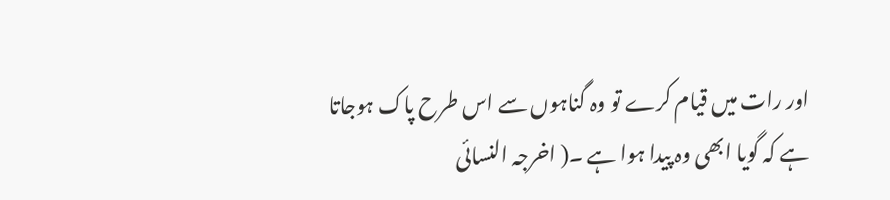اور رات میں قیام کرے تو وہ گناہوں سے اس طرح پاک ہوجاتا ہے کہ گویا ابھی وہ پیدا ہوا ہے ۔( اخرجہ النسائی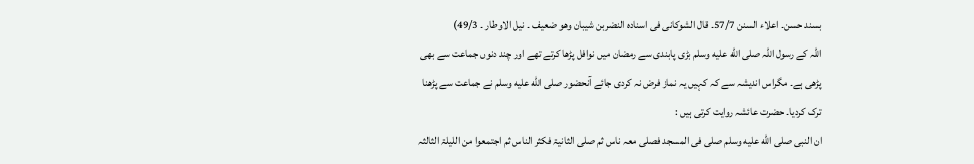بسند حسن۔ اعلاء السنن 57/7۔ قال الشوکانی فی اسنادہ النضربن شیبان وھو ضعیف ۔ نیل الاوطار ۔ 49/3)
اللہ کے رسول اللہ صلى الله عليه وسلم بڑی پابندی سے رمضان میں نوافل پڑھا کرتے تھے اور چند دنوں جماعت سے بھی پڑھی ہے۔ مگراس اندیشہ سے کہ کہیں یہ نماز فرض نہ کردی جائے آنحضور صلى الله عليه وسلم نے جماعت سے پڑھنا ترک کردیا۔ حضرت عائشہ روایت کرتی ہیں :
ان النبی صلى الله عليه وسلم صلی فی المسجد فصلی معہ ناس ثم صلی الثانیۃ فکثر الناس ثم اجتمعوا من اللیلۃ الثالثہ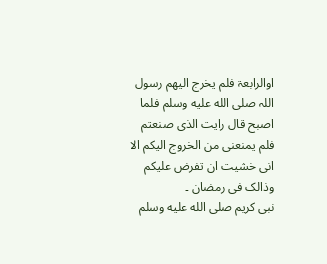اوالرابعۃ فلم یخرج الیھم رسول اللہ صلى الله عليه وسلم فلما اصبح قال رایت الذی صنعتم فلم یمنعنی من الخروج الیکم الا انی خشیت ان تفرض علیکم وذالک فی رمضان ۔
نبی کریم صلى الله عليه وسلم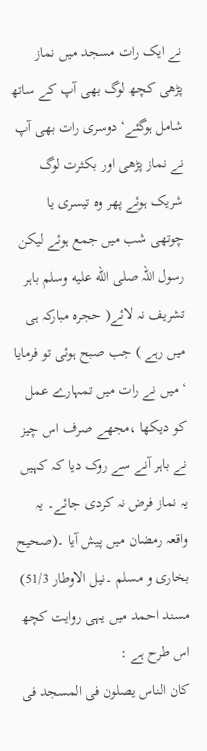نے ایک رات مسجد میں نماز پڑھی کچھ لوگ بھی آپ کے ساتھ شامل ہوگئے‘ دوسری رات بھی آپ نے نماز پڑھی اور بکثرت لوگ شریک ہوئے پھر وہ تیسری یا چوتھی شب میں جمع ہوئے لیکن رسول اللہ صلى الله عليه وسلم باہر تشریف نہ لائے( حجرہ مبارکہ ہی میں رہے ) جب صبح ہوئی تو فرمایا ‘ میں نے رات میں تمہارے عمل کو دیکھا ،مجھے صرف اس چیز نے باہر آنے سے روک دیا کہ کہیں یہ نماز فرض نہ کردی جائے۔ یہ واقعہ رمضان میں پیش آیا ۔(صحیح بخاری و مسلم ۔نیل الاوطار 51/3)
مسند احمد میں یہی روایت کچھ اس طرح ہے :
کان الناس یصلون فی المسجد فی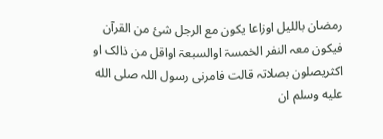رمضان باللیل اوزاعا یکون مع الرجل شیٔ من القرآن فیکون معہ النفر الخمسۃ اوالسبعۃ اواقل من ذالک او اکثریصلون بصلاتہ قالت فامرنی رسول اللہ صلى الله عليه وسلم ان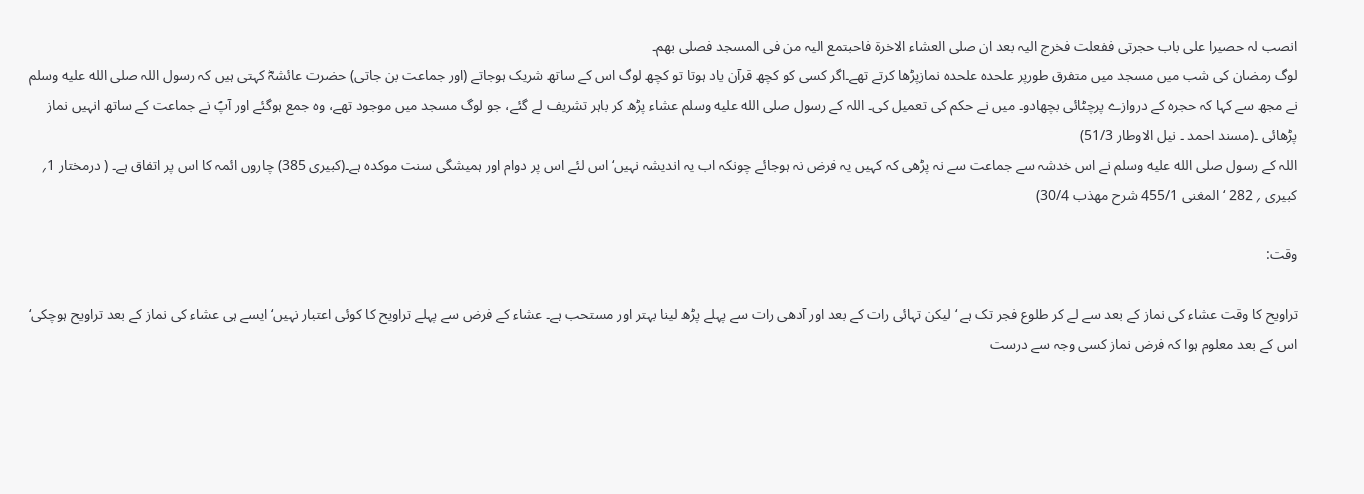انصب لہ حصیرا علی باب حجرتی ففعلت فخرج الیہ بعد ان صلی العشاء الاخرۃ فاحبتمع الیہ من فی المسجد فصلی بھم۔
لوگ رمضان کی شب میں مسجد میں متفرق طورپر علحدہ علحدہ نمازپڑھا کرتے تھے۔اگر کسی کو کچھ قرآن یاد ہوتا تو کچھ لوگ اس کے ساتھ شریک ہوجاتے (اور جماعت بن جاتی) حضرت عائشہؓ کہتی ہیں کہ رسول اللہ صلى الله عليه وسلم نے مجھ سے کہا کہ حجرہ کے دروازے پرچٹائی بچھادو۔ میں نے حکم کی تعمیل کی۔ اللہ کے رسول صلى الله عليه وسلم عشاء پڑھ کر باہر تشریف لے گئے، جو لوگ مسجد میں موجود تھے، وہ جمع ہوگئے اور آپؐ نے جماعت کے ساتھ انہیں نماز پڑھائی ۔(مسند احمد ۔ نیل الاوطار 51/3)
اللہ کے رسول صلى الله عليه وسلم نے اس خدشہ سے جماعت سے نہ پڑھی کہ کہیں یہ فرض نہ ہوجائے چونکہ اب یہ اندیشہ نہیں‘ اس لئے اس پر دوام اور ہمیشگی سنت موکدہ ہے۔(کبیری 385) چاروں ائمہ کا اس پر اتفاق ہے۔ ( درمختار 1؍ کبیری ؍ 282 ‘ المغنی 455/1 شرح مھذب 30/4)

وقت:

تراویح کا وقت عشاء کی نماز کے بعد سے لے کر طلوع فجر تک ہے ‘ لیکن تہائی رات کے بعد اور آدھی رات سے پہلے پڑھ لینا بہتر اور مستحب ہے۔ عشاء کے فرض سے پہلے تراویح کا کوئی اعتبار نہیں‘ ایسے ہی عشاء کی نماز کے بعد تراویح ہوچکی‘ اس کے بعد معلوم ہوا کہ فرض نماز کسی وجہ سے درست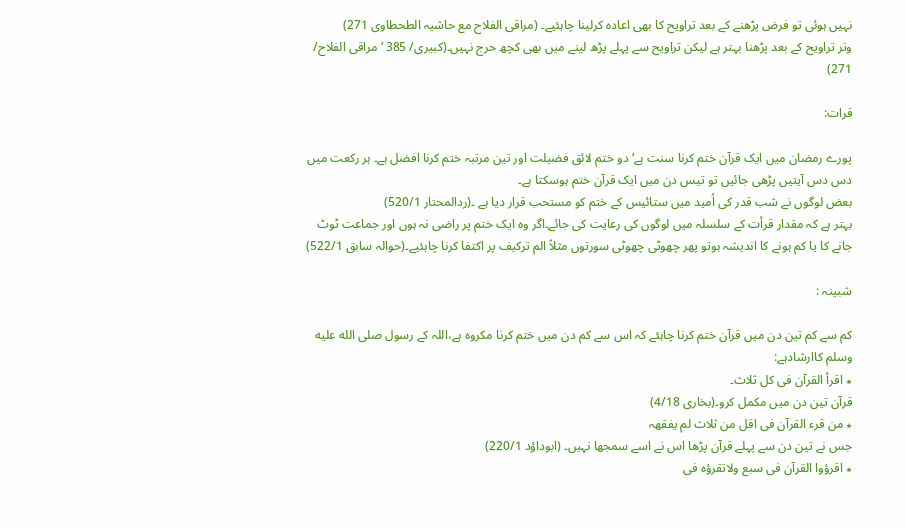نہیں ہوئی تو فرض پڑھنے کے بعد تراویح کا بھی اعادہ کرلینا چاہئیے۔ (مراقی الفلاح مع حاشیہ الطحطاوی 271)
وتر تراویح کے بعد پڑھنا بہتر ہے لیکن تراویح سے پہلے پڑھ لینے میں بھی کچھ حرج نہیں۔(کبیری/ 385 ‘ مراقی الفلاح/ 271)

قرات:

پورے رمضان میں ایک قرآن ختم کرنا سنت ہے‘ دو ختم لائق فضیلت اور تین مرتبہ ختم کرنا افضل ہے۔ ہر رکعت میں دس دس آیتیں پڑھی جائیں تو تیس دن میں ایک قرآن ختم ہوسکتا ہے۔
بعض لوگوں نے شب قدر کی اُمید میں ستائیس کے ختم کو مستحب قرار دیا ہے ۔(ردالمحتار 520/1)
بہتر ہے کہ مقدار قرأت کے سلسلہ میں لوگوں کی رعایت کی جائے۔اگر وہ ایک ختم پر راضی نہ ہوں اور جماعت ٹوٹ جانے کا یا کم ہونے کا اندیشہ ہوتو پھر چھوٹی چھوٹی سورتوں مثلاً الم ترکیف پر اکتفا کرنا چاہئیے۔(حوالہ سابق 522/1)

شبینہ :

کم سے کم تین دن میں قرآن ختم کرنا چاہئے کہ اس سے کم دن میں ختم کرنا مکروہ ہے،اللہ کے رسول صلى الله عليه وسلم کاارشادہے:
٭ اقرأ القرآن فی کل ثلاث۔
قرآن تین دن میں مکمل کرو۔(بخاری 4/18)
٭ من قرء القرآن فی اقل من ثلاث لم یفقھہ
جس نے تین دن سے پہلے قرآن پڑھا اس نے اسے سمجھا نہیں۔ (ابوداؤد 220/1)
٭ اقرؤوا القرآن فی سبع ولاتقرؤہ فی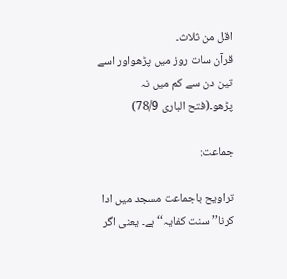اقل من ثلاث۔
قرآن سات روز میں پڑھواور اسے تین دن سے کم میں نہ پڑھو۔(فتح الباری 78/9)

جماعت:

تراویح باجماعت مسجد میں ادا کرنا’’ سنت کفایہ‘‘ ہے۔ یعنی اگر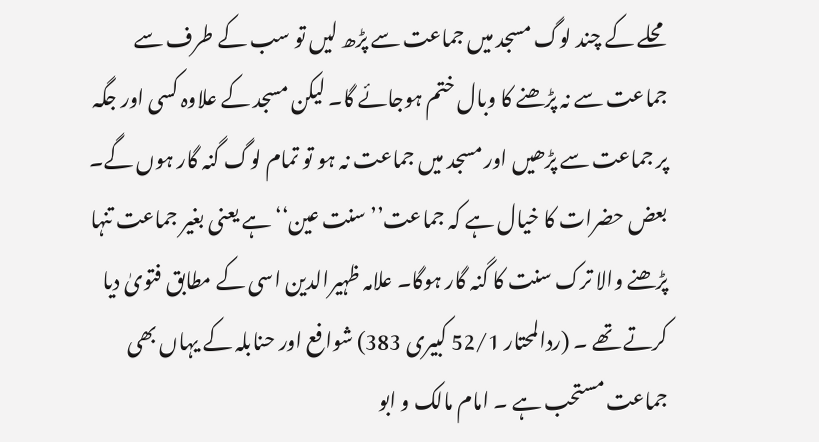محلے کے چند لوگ مسجد میں جماعت سے پڑھ لیں تو سب کے طرف سے جماعت سے نہ پڑھنے کا وبال ختم ہوجائے گا۔ لیکن مسجد کے علاوہ کسی اور جگہ پر جماعت سے پڑھیں اور مسجد میں جماعت نہ ہو تو تمام لوگ گنہ گار ہوں گے۔ بعض حضرات کا خیال ہے کہ جماعت’’ سنت عین‘‘ ہے یعنی بغیر جماعت تنہا پڑھنے والا ترک سنت کا گنہ گار ہوگا۔ علامہ ظہیرالدین اسی کے مطابق فتویٰ دیا کرتے تھے ۔ (ردالمحتار 52/1 کبیری 383) شوافع اور حنابلہ کے یہاں بھی جماعت مستحب ہے ۔ امام مالک و ابو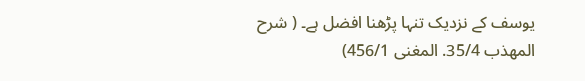یوسف کے نزدیک تنہا پڑھنا افضل ہے۔ ( شرح المھذب 35/4. المغنی 456/1)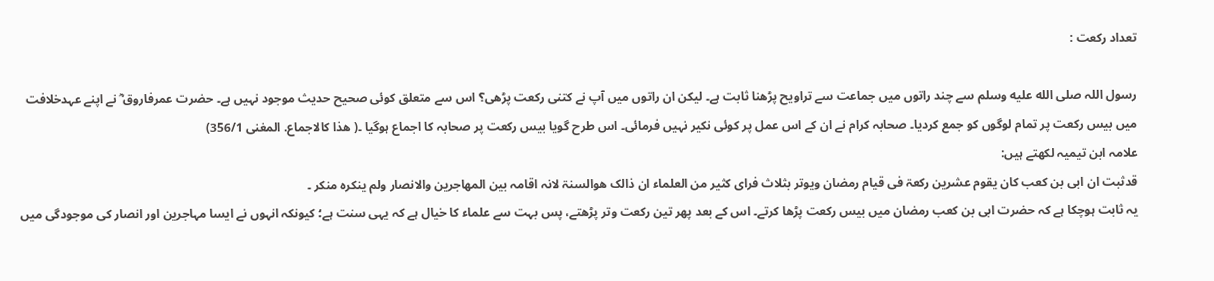تعداد رکعت :

رسول اللہ صلى الله عليه وسلم سے چند راتوں میں جماعت سے تراویح پڑھنا ثابت ہے۔ لیکن ان راتوں میں آپ نے کتنی رکعت پڑھی؟ اس سے متعلق کوئی صحیح حدیث موجود نہیں ہے۔ حضرت عمرفاروق ؓ نے اپنے عہدخلافت میں بیس رکعت پر تمام لوگوں کو جمع کردیا۔ صحابہ کرام نے ان کے اس عمل پر کوئی نکیر نہیں فرمائی۔ اس طرح گویا بیس رکعت پر صحابہ کا اجماع ہوگیا ۔( ھذا کالاجماع. المغنی 356/1)
علامہ ابن تیمیہ لکھتے ہیں:
قدثبت ان ابی بن کعب کان یقوم عشرین رکعۃ فی قیام رمضان ویوتر بثلاث فرای کثیر من العلماء ان ذالک ھوالسنۃ لانہ اقامہ بین المھاجرین والانصار ولم ینکرہ منکر ۔
یہ ثابت ہوچکا ہے کہ حضرت ابی بن کعب رمضان میں بیس رکعت پڑھا کرتے۔ اس کے بعد پھر تین رکعت وتر پڑھتے، پس بہت سے علماء کا خیال ہے کہ یہی سنت ہے؛ کیونکہ انہوں نے ایسا مہاجرین اور انصار کی موجودگی میں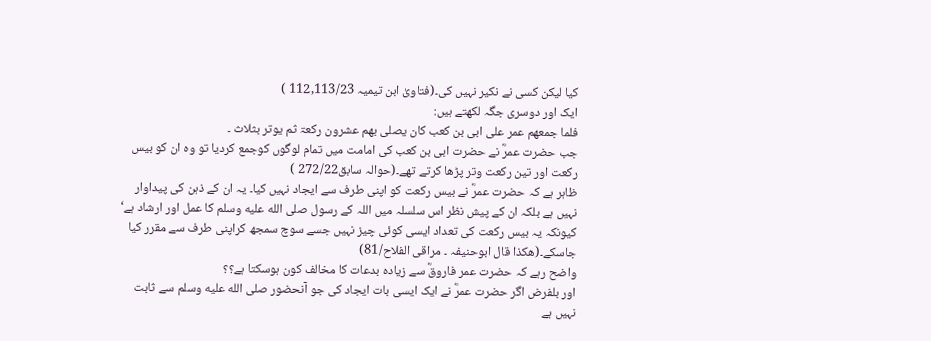کیا لیکن کسی نے نکیر نہیں کی۔(فتاویٰ ابن تیمیہ 112,113/23 )
ایک اور دوسری جگہ لکھتے ہیں:
فلما جمعھم عمر علی ابی بن کعب کان یصلی بھم عشرون رکعۃ ثم یوتر بثلاث ۔
جب حضرت عمرؓ نے حضرت ابی بن کعب کی امامت میں تمام لوگوں کوجمع کردیا تو وہ ان کو بیس رکعت اور تین رکعت وتر پڑھا کرتے تھے۔(حوالہ سابق272/22 )
ظاہر ہے کہ حضرت عمرؓ نے بیس رکعت کو اپنی طرف سے ایجاد نہیں کیا۔ یہ ان کے ذہن کی پیداوار نہیں ہے بلکہ ان کے پیش نظر اس سلسلہ میں اللہ کے رسول صلى الله عليه وسلم کا عمل اور ارشاد ہے‘ کیونکہ یہ بیس رکعت کی تعداد ایسی کوئی چیز نہیں جسے سوچ سمجھ کراپنی طرف سے مقرر کیا جاسکے۔(ھکذا قال ابوحنیفہ ۔ مراقی الفلاح/81)
واضح رہے کہ حضرت عمر فاروقؓ سے زیادہ بدعات کا مخالف کون ہوسکتا ہے؟؟
اور بلفرض اگر حضرت عمرؓ نے ایک ایسی بات ایجاد کی جو آنحضور صلى الله عليه وسلم سے ثابت نہیں ہے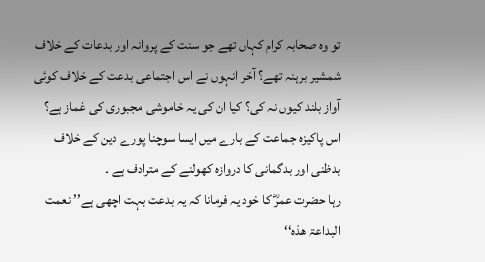تو وہ صحابہ کرام کہاں تھے جو سنت کے پروانہ اور بدعات کے خلاف شمشیر برہنہ تھے؟ آخر انہوں نے اس اجتماعی بدعت کے خلاف کوئی آواز بلند کیوں نہ کی؟ کیا ان کی یہ خاموشی مجبوری کی غماز ہے؟ اس پاکیزہ جماعت کے بارے میں ایسا سوچنا پورے دین کے خلاف بدظنی اور بدگمانی کا دروازہ کھولنے کے مترادف ہے ۔
رہا حضرت عمرؓ کا خود یہ فرمانا کہ یہ بدعت بہت اچھی ہے’’ نعمت البداعۃ ھذہ‘‘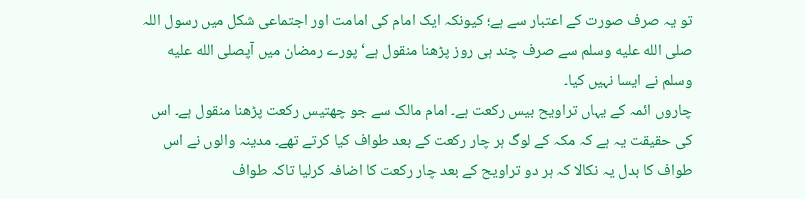تو یہ صرف صورت کے اعتبار سے ہے؛ کیونکہ ایک امام کی امامت اور اجتماعی شکل میں رسول اللہ صلى الله عليه وسلم سے صرف چند ہی روز پڑھنا منقول ہے‘ پورے رمضان میں آپصلى الله عليه وسلم نے ایسا نہیں کیا۔
چاروں ائمہ کے یہاں تراویح بیس رکعت ہے۔ امام مالک سے جو چھتیس رکعت پڑھنا منقول ہے۔ اس کی حقیقت یہ ہے کہ مکہ کے لوگ ہر چار رکعت کے بعد طواف کیا کرتے تھے۔ مدینہ والوں نے اس طواف کا بدل یہ نکالا کہ ہر دو تراویح کے بعد چار رکعت کا اضافہ کرلیا تاکہ طواف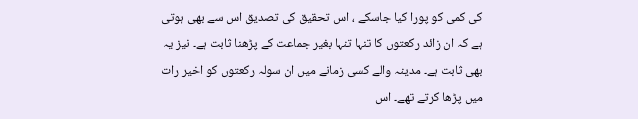کی کمی کو پورا کیا جاسکے ، اس تحقیق کی تصدیق اس سے بھی ہوتی ہے کہ ان زائد رکعتوں کا تنہا تنہا بغیر جماعت کے پڑھنا ثابت ہے۔ نیز یہ بھی ثابت ہے۔ مدینہ والے کسی زمانے میں ان سولہ رکعتوں کو اخیر رات میں پڑھا کرتے تھے۔ اس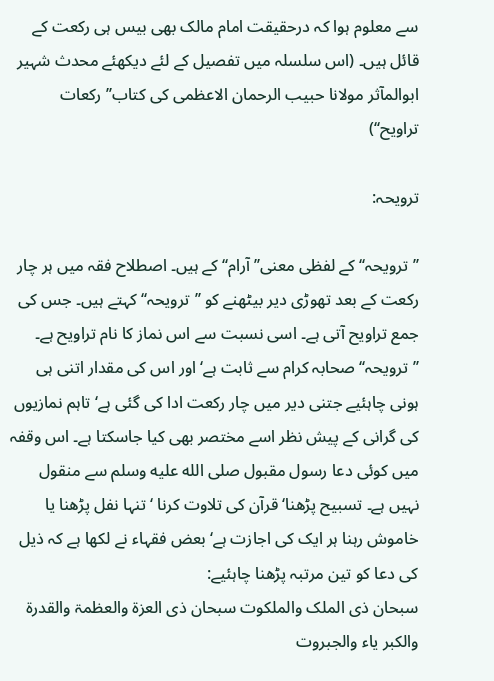سے معلوم ہوا کہ درحقیقت امام مالک بھی بیس ہی رکعت کے قائل ہیں۔ (اس سلسلہ میں تفصیل کے لئے دیکھئے محدث شہیر ابوالمآثر مولانا حبیب الرحمان الاعظمی کی کتاب’’ رکعات تراویح‘‘)

ترویحہ:

’’ترویحہ‘‘ کے لفظی معنی’’ آرام‘‘ کے ہیں۔ اصطلاح فقہ میں ہر چار رکعت کے بعد تھوڑی دیر بیٹھنے کو ’’ترویحہ‘‘ کہتے ہیں۔ جس کی جمع تراویح آتی ہے۔ اسی نسبت سے اس نماز کا نام تراویح ہے۔
’’ترویحہ‘‘ صحابہ کرام سے ثابت ہے‘ اور اس کی مقدار اتنی ہی ہونی چاہئیے جتنی دیر میں چار رکعت ادا کی گئی ہے‘ تاہم نمازیوں کی گرانی کے پیش نظر اسے مختصر بھی کیا جاسکتا ہے۔ اس وقفہ میں کوئی دعا رسول مقبول صلى الله عليه وسلم سے منقول نہیں ہے۔ تسبیح پڑھنا‘ قرآن کی تلاوت کرنا ‘ تنہا نفل پڑھنا یا خاموش رہنا ہر ایک کی اجازت ہے‘ بعض فقہاء نے لکھا ہے کہ ذیل کی دعا کو تین مرتبہ پڑھنا چاہئیے:
سبحان ذی الملک والملکوت سبحان ذی العزۃ والعظمۃ والقدرۃ والکبر یاء والجبروت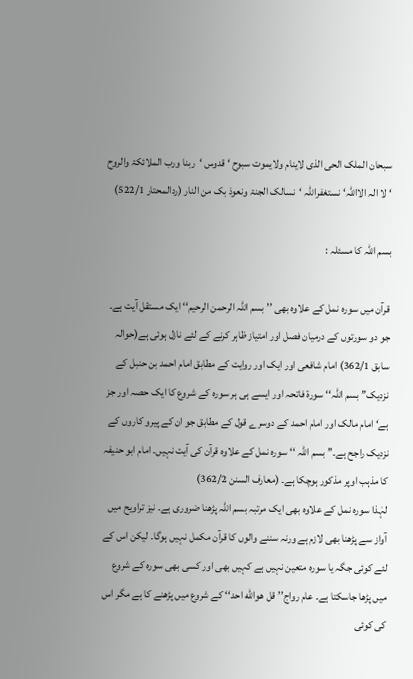سبحان الملک الحی الذی لاینام ولایموت سبوح ‘ قدوس ‘ربنا ورب الملائکۃ والروح ‘ لا الہ الااللہ‘ نستغفراللہ ‘نسالک الجنۃ ونعوذ بک من النار (ردالمحتار 522/1)

بسم اللہ کا مسئلہ :

قرآن میں سورہ نمل کے علاوہ بھی ’’ بسم اللہ الرحمن الرحیم‘‘ ایک مستقل آیت ہے۔ جو دو سورتوں کے درمیان فصل اور امتیاز ظاہر کرنے کے لئے نازل ہوئی ہے(حوالہ سابق 362/1) امام شافعی اور ایک اور روایت کے مطابق امام احمد بن حنبل کے نزدیک’’ بسم اللہ‘‘ سورۃ فاتحہ اور ایسے ہی ہر سورہ کے شروع کا ایک حصہ اور جز ہے‘ امام مالک اور امام احمد کے دوسرے قول کے مطابق جو ان کے پیرو کاروں کے نزدیک راجح ہے۔’’ بسم اللہ ‘‘ سورہ نمل کے علاوہ قرآن کی آیت نہیں۔ امام ابو حنیفہ کا مذہب اوپر مذکور ہوچکا ہے۔ (معارف السنن 362/2)
لہٰذا سورہ نمل کے علاوہ بھی ایک مرتبہ بسم اللہ پڑھنا ضروری ہے۔ نیز تراویح میں آواز سے پڑھنا بھی لازم ہے ورنہ سننے والوں کا قرآن مکمل نہیں ہوگا۔ لیکن اس کے لئے کوئی جگہ یا سورہ متعین نہیں ہے کہیں بھی اور کسی بھی سورہ کے شروع میں پڑھا جاسکتا ہے۔ عام رواج’’ قل ھوالله احد‘‘ کے شروع میں پڑھنے کا ہے مگر اس کی کوئی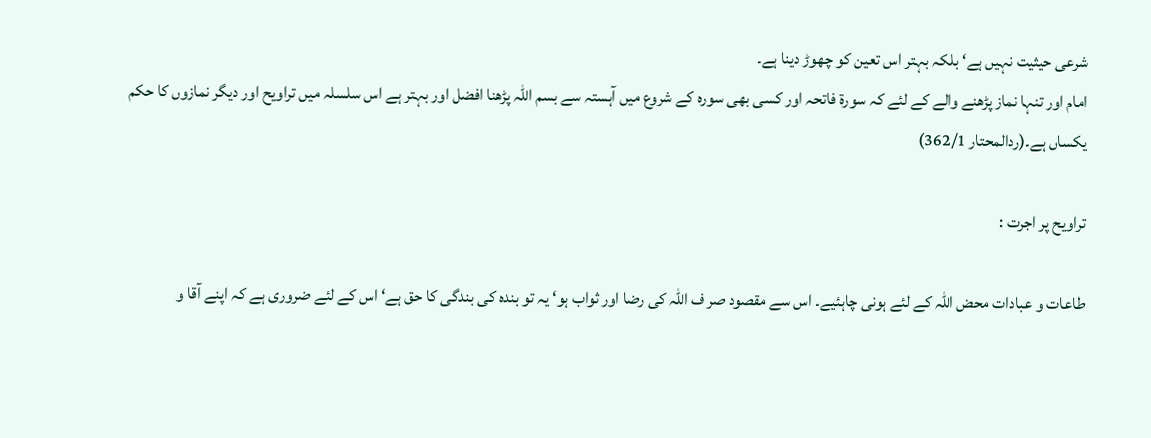شرعی حیثیت نہیں ہے‘ بلکہ بہتر اس تعین کو چھوڑ دینا ہے۔
امام اور تنہا نماز پڑھنے والے کے لئے کہ سورۃ فاتحہ اور کسی بھی سورہ کے شروع میں آہستہ سے بسم اللہ پڑھنا افضل اور بہتر ہے اس سلسلہ میں تراویح اور دیگر نمازوں کا حکم یکساں ہے۔(ردالمحتار 362/1)

تراویح پر اجرت :

طاعات و عبادات محض اللہ کے لئے ہونی چاہئیے۔ اس سے مقصود صر ف اللہ کی رضا اور ثواب ہو‘ یہ تو بندہ کی بندگی کا حق ہے‘ اس کے لئے ضروری ہے کہ اپنے آقا و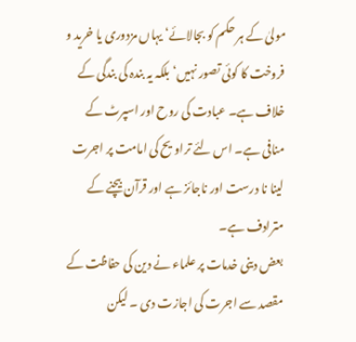مولیٰ کے ہر حکم کو بجالائے‘ یہاں مزدوری یا خرید و فروخت کا کوئی تصور نہیں‘ بلکہ یہ بندہ کی بندگی کے خلاف ہے۔ عبادت کی روح اور اسپرٹ کے منافی ہے۔ اس لئے تراویح کی امامت پر اجرت لینا نا درست اور ناجائز ہے اور قرآن بیچنے کے مترادف ہے۔
بعض دینی خدمات پر علماء نے دین کی حفاظت کے مقصد سے اجرت کی اجازت دی ۔ لیکن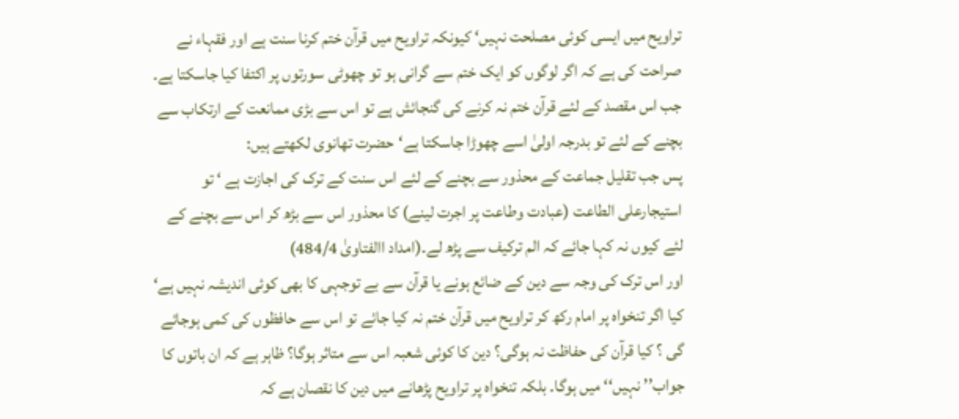تراویح میں ایسی کوئی مصلحت نہیں‘ کیونکہ تراویح میں قرآن ختم کرنا سنت ہے اور فقہاء نے صراحت کی ہے کہ اگر لوگوں کو ایک ختم سے گرانی ہو تو چھوٹی سورتوں پر اکتفا کیا جاسکتا ہے۔ جب اس مقصد کے لئے قرآن ختم نہ کرنے کی گنجائش ہے تو اس سے بڑی ممانعت کے ارتکاب سے بچنے کے لئے تو بدرجہ اولیٰ اسے چھوڑا جاسکتا ہے‘حضرت تھانوی لکھتے ہیں:
پس جب تقلیل جماعت کے محذور سے بچنے کے لئے اس سنت کے ترک کی اجازت ہے ‘ تو استیجارعلی الطاعت (عبادت وطاعت پر اجرت لینے) کا محذور اس سے بڑھ کر اس سے بچنے کے لئے کیوں نہ کہا جائے کہ الم ترکیف سے پڑھ لے۔(امداد االفتاویٰ 484/4)
اور اس ترک کی وجہ سے دین کے ضائع ہونے یا قرآن سے بے توجہی کا بھی کوئی اندیشہ نہیں ہے‘ کیا اگر تنخواہ پر امام رکھ کر تراویح میں قرآن ختم نہ کیا جائے تو اس سے حافظوں کی کمی ہوجائے گی ؟ کیا قرآن کی حفاظت نہ ہوگی؟ دین کا کوئی شعبہ اس سے متاثر ہوگا؟ ظاہر ہے کہ ان باتوں کا جواب’’ نہیں‘‘ میں ہوگا۔ بلکہ تنخواہ پر تراویح پڑھانے میں دین کا نقصان ہے کہ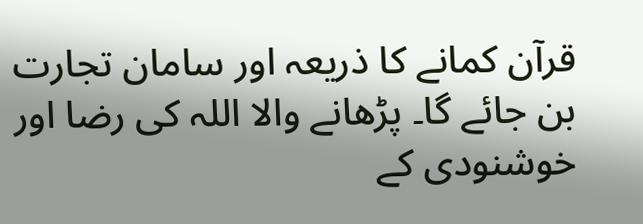قرآن کمانے کا ذریعہ اور سامان تجارت بن جائے گا۔ پڑھانے والا اللہ کی رضا اور خوشنودی کے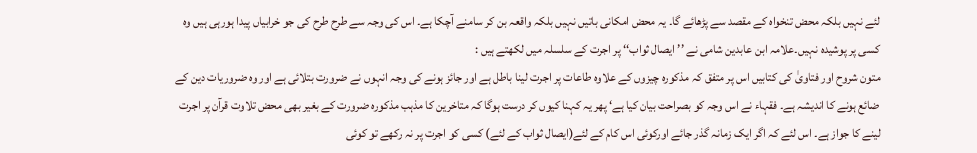لئے نہیں بلکہ محض تنخواہ کے مقصد سے پڑھائے گا۔ یہ محض امکانی باتیں نہیں بلکہ واقعہ بن کر سامنے آچکا ہے۔ اس کی وجہ سے طرح طرح کی جو خرابیاں پیدا ہورہی ہیں وہ کسی پر پوشیدہ نہیں۔علامہ ابن عابدین شامی نے ’’ ایصال ثواب‘‘ پر اجرت کے سلسلہ میں لکھتے ہیں :
متون شروح اور فتاویٰ کی کتابیں اس پر متفق کہ مذکورہ چیزوں کے علاوہ طاعات پر اجرت لینا باطل ہے اور جائز ہونے کی وجہ انہوں نے ضرورت بتلائی ہے اور وہ ضروریات دین کے ضائع ہونے کا اندیشہ ہے۔ فقہاء نے اس وجہ کو بصراحت بیان کیا ہے‘ پھر یہ کہنا کیوں کر درست ہوگا کہ متاخرین کا مذہب مذکورہ ضرورت کے بغیر بھی محض تلاوت قرآن پر اجرت لینے کا جواز ہے۔ اس لئے کہ اگر ایک زمانہ گذر جائے اورکوئی اس کام کے لئے(ایصال ثواب کے لئے) کسی کو اجرت پر نہ رکھے تو کوئی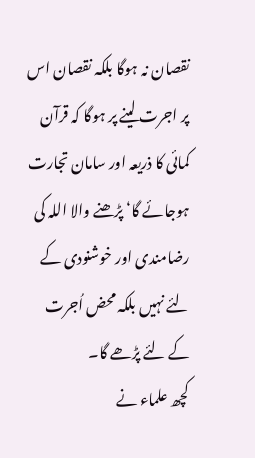نقصان نہ ہوگا بلکہ نقصان اس پر اجرت لینے پر ہوگا کہ قرآن کمائی کا ذریعہ اور سامان تجارت ہوجائے گا‘ پڑھنے والا اللہ کی رضامندی اور خوشنودی کے لئے نہیں بلکہ محض اُجرت کے لئے پڑھے گا۔
کچھ علماء نے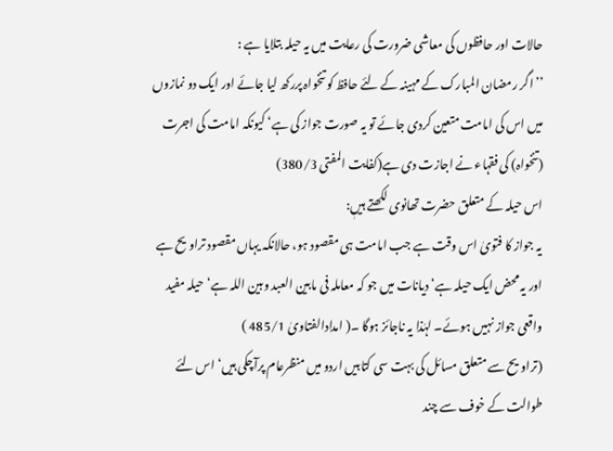حالات اور حافظوں کی معاشی ضرورت کی رعایت میں یہ حیلہ بتلایا ہے :
’’ اگر رمضان المبارک کے مہینہ کے لئے حافظ کو تنخواہ پررکھ لیا جائے اور ایک دو نمازوں میں اس کی امامت متعین کردی جائے تو یہ صورت جواز کی ہے‘ کیونکہ امامت کی اجرت (تنخواہ) کی فقہاء نے اجازت دی ہے(کفایت المفتی 380/3)
اس حیلہ کے متعلق حضرت تھانوی لکھتے ہیںٖ:
یہ جواز کا فتویٰ اس وقت ہے جب امامت ہی مقصود ہو، حالانکہ یہاں مقصود تراویح ہے اور یہ محض ایک حیلہ ہے‘ دیانات میں جو کہ معاملہ فی مابین العبد وبین اللہ ہے‘ حیلہ مفید واقعی جواز نہیں ہوئے۔ لہٰذا یہ ناجائز ہوگا ۔( امدادالفتاویٰ 485/1 )
(تراویح سے متعلق مسائل کی بہت سی کتابیں اردو میں منظرعام پرآچکی ہیں‘ اس لئے طوالت کے خوف سے چند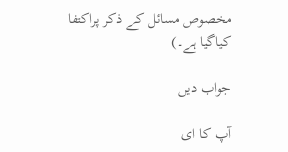مخصوص مسائل کے ذکر پراکتفا کیاگیا ہے۔)

جواب دیں

آپ کا ای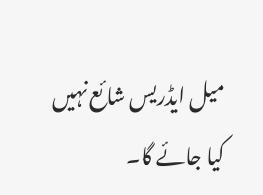میل ایڈریس شائع نہیں کیا جائے گا۔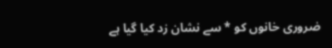ضروری خانوں کو * سے نشان زد کیا گیا ہے